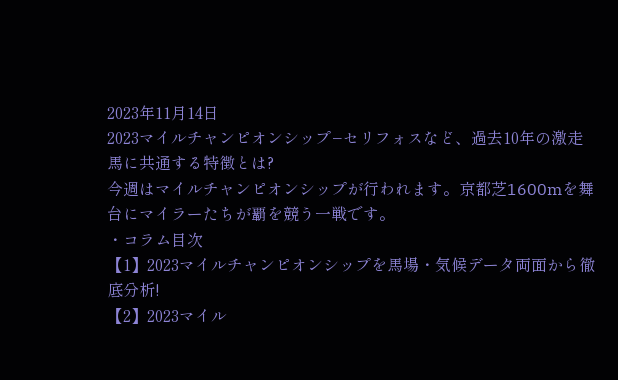2023年11月14日
2023マイルチャンピオンシップ−セリフォスなど、過去10年の激走馬に共通する特徴とは?
今週はマイルチャンピオンシップが行われます。京都芝1600mを舞台にマイラーたちが覇を競う一戦です。
・コラム目次
【1】2023マイルチャンピオンシップを馬場・気候データ両面から徹底分析!
【2】2023マイル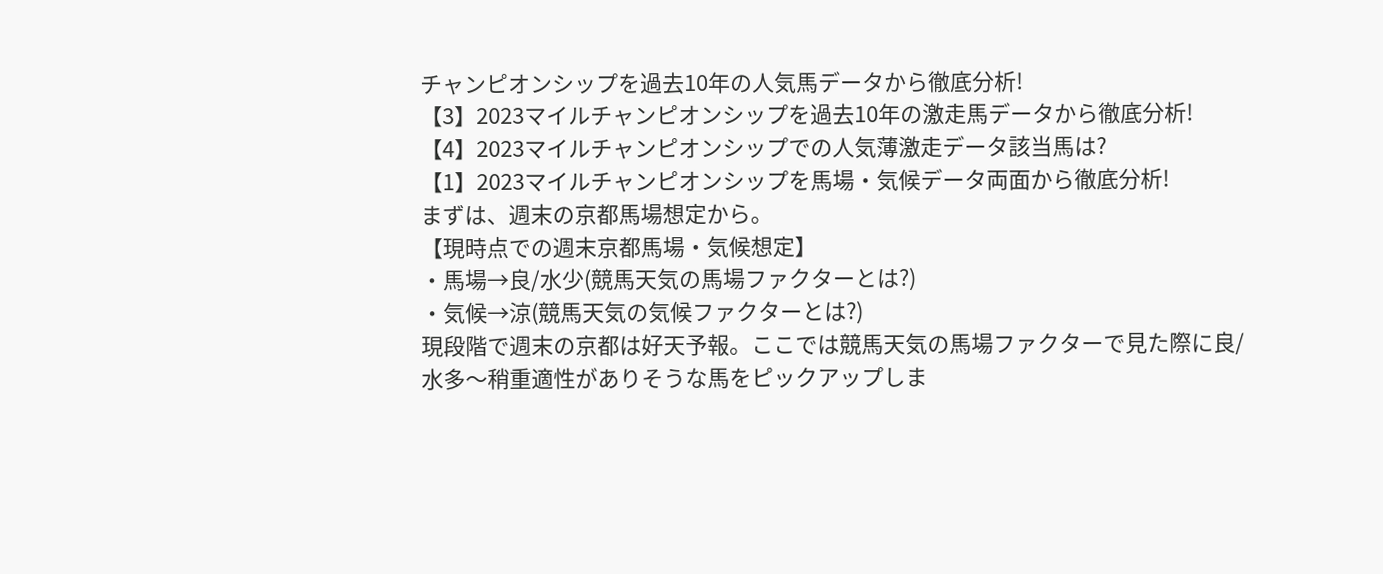チャンピオンシップを過去10年の人気馬データから徹底分析!
【3】2023マイルチャンピオンシップを過去10年の激走馬データから徹底分析!
【4】2023マイルチャンピオンシップでの人気薄激走データ該当馬は?
【1】2023マイルチャンピオンシップを馬場・気候データ両面から徹底分析!
まずは、週末の京都馬場想定から。
【現時点での週末京都馬場・気候想定】
・馬場→良/水少(競馬天気の馬場ファクターとは?)
・気候→涼(競馬天気の気候ファクターとは?)
現段階で週末の京都は好天予報。ここでは競馬天気の馬場ファクターで見た際に良/水多〜稍重適性がありそうな馬をピックアップしま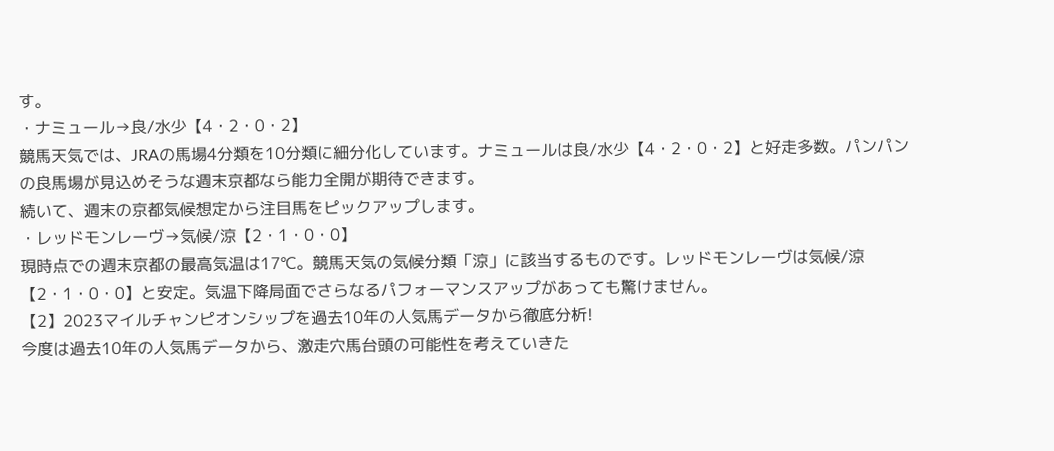す。
・ナミュール→良/水少【4・2・0・2】
競馬天気では、JRAの馬場4分類を10分類に細分化しています。ナミュールは良/水少【4・2・0・2】と好走多数。パンパンの良馬場が見込めそうな週末京都なら能力全開が期待できます。
続いて、週末の京都気候想定から注目馬をピックアップします。
・レッドモンレーヴ→気候/涼【2・1・0・0】
現時点での週末京都の最高気温は17℃。競馬天気の気候分類「涼」に該当するものです。レッドモンレーヴは気候/涼【2・1・0・0】と安定。気温下降局面でさらなるパフォーマンスアップがあっても驚けません。
【2】2023マイルチャンピオンシップを過去10年の人気馬データから徹底分析!
今度は過去10年の人気馬データから、激走穴馬台頭の可能性を考えていきた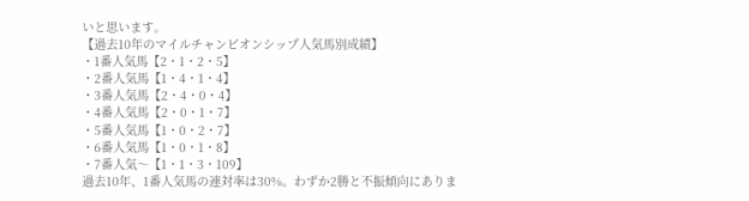いと思います。
【過去10年のマイルチャンピオンシップ人気馬別成績】
・1番人気馬【2・1・2・5】
・2番人気馬【1・4・1・4】
・3番人気馬【2・4・0・4】
・4番人気馬【2・0・1・7】
・5番人気馬【1・0・2・7】
・6番人気馬【1・0・1・8】
・7番人気〜【1・1・3・109】
過去10年、1番人気馬の連対率は30%。わずか2勝と不振傾向にありま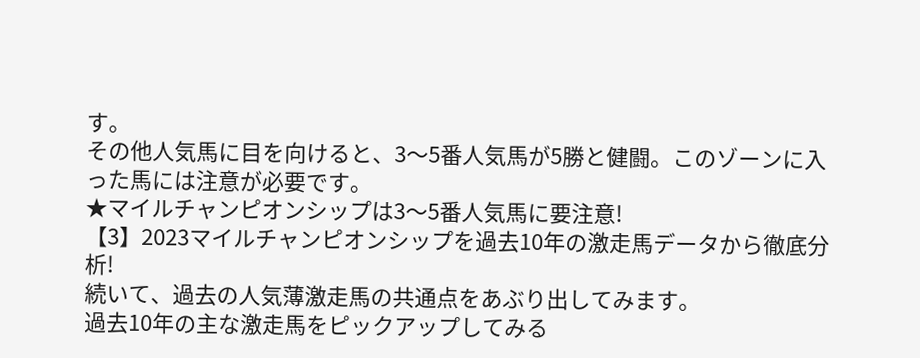す。
その他人気馬に目を向けると、3〜5番人気馬が5勝と健闘。このゾーンに入った馬には注意が必要です。
★マイルチャンピオンシップは3〜5番人気馬に要注意!
【3】2023マイルチャンピオンシップを過去10年の激走馬データから徹底分析!
続いて、過去の人気薄激走馬の共通点をあぶり出してみます。
過去10年の主な激走馬をピックアップしてみる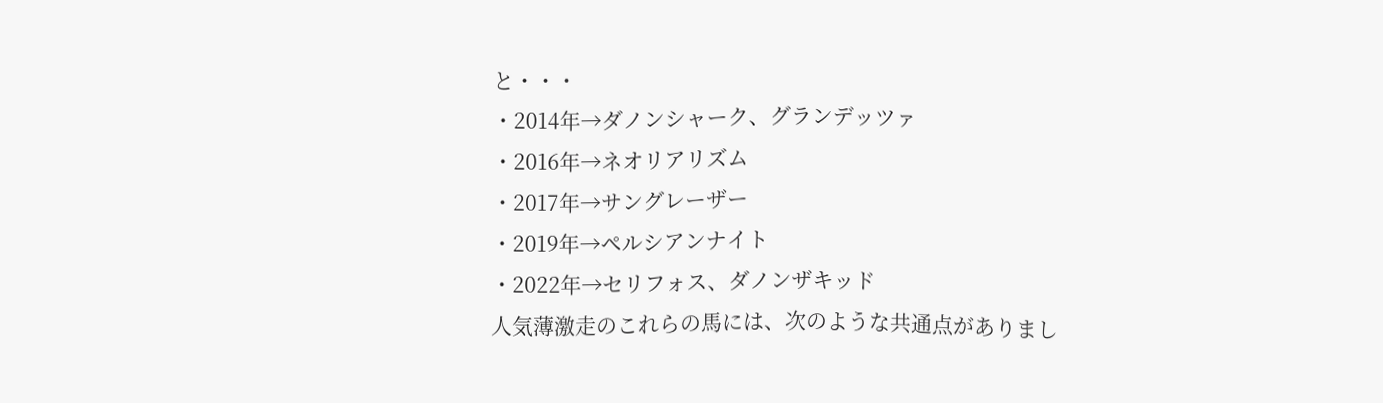と・・・
・2014年→ダノンシャーク、グランデッツァ
・2016年→ネオリアリズム
・2017年→サングレーザー
・2019年→ペルシアンナイト
・2022年→セリフォス、ダノンザキッド
人気薄激走のこれらの馬には、次のような共通点がありまし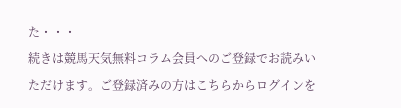た・・・
続きは競馬天気無料コラム会員へのご登録でお読みいただけます。ご登録済みの方はこちらからログインを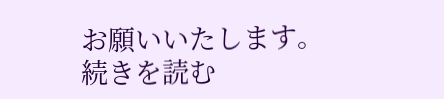お願いいたします。
続きを読む